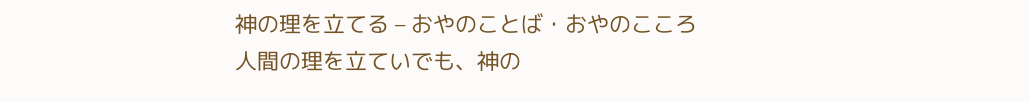神の理を立てる – おやのことば・おやのこころ
人間の理を立ていでも、神の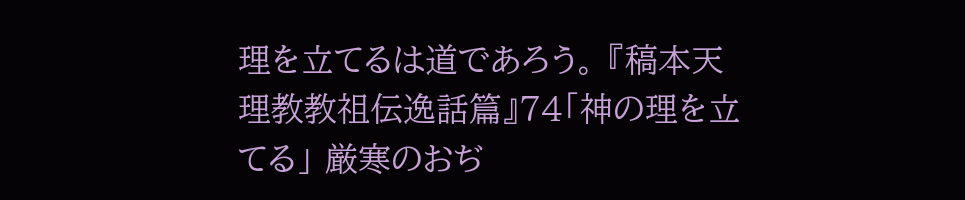理を立てるは道であろう。 『稿本天理教教祖伝逸話篇』74「神の理を立てる」 厳寒のおぢ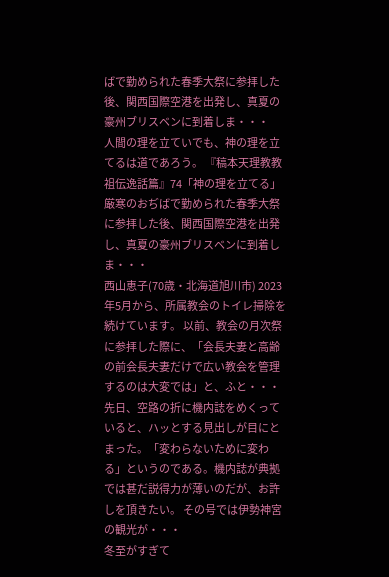ばで勤められた春季大祭に参拝した後、関西国際空港を出発し、真夏の豪州ブリスベンに到着しま・・・
人間の理を立ていでも、神の理を立てるは道であろう。 『稿本天理教教祖伝逸話篇』74「神の理を立てる」 厳寒のおぢばで勤められた春季大祭に参拝した後、関西国際空港を出発し、真夏の豪州ブリスベンに到着しま・・・
西山恵子(70歳・北海道旭川市) 2023年5月から、所属教会のトイレ掃除を続けています。 以前、教会の月次祭に参拝した際に、「会長夫妻と高齢の前会長夫妻だけで広い教会を管理するのは大変では」と、ふと・・・
先日、空路の折に機内誌をめくっていると、ハッとする見出しが目にとまった。「変わらないために変わる」というのである。機内誌が典拠では甚だ説得力が薄いのだが、お許しを頂きたい。 その号では伊勢神宮の観光が・・・
冬至がすぎて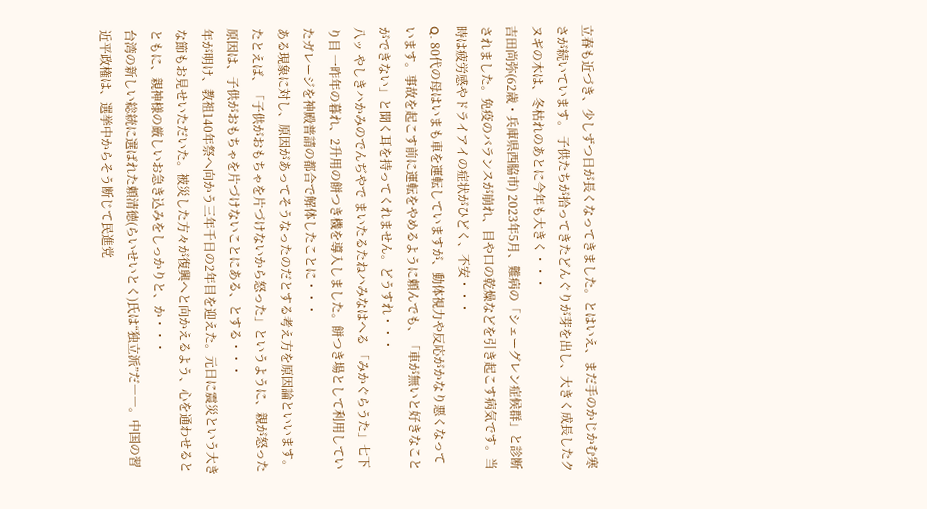立春も近づき、少しずつ日が長くなってきました。とはいえ、まだ手のかじかむ寒さが続いています。 子供たちが拾ってきたどんぐりが芽を出し、大きく成長したクヌギの木は、冬枯れのあとに今年も大きく・・・
吉田尚弥(62歳・兵庫県西脇市) 2023年5月、難病の「シェーグレン症候群」と診断されました。免疫のバランスが崩れ、目や口の乾燥などを引き起こす病気です。当時は疲労感やドライアイの症状がひどく、不安・・・
Q. 80代の母はいまも車を運転していますが、動体視力や反応がかなり悪くなっています。事故を起こす前に運転をやめるように頼んでも、「車が無いと好きなことができない」と聞く耳を持ってくれません。どうすれ・・・
八ッ やしきハかみのでんぢやで まいたるたねハみなはへる 「みかぐらうた」七下り目 一昨年の暮れ、2升用の餅つき機を導入しました。餅つき場として利用していたガレージを神殿普請の都合で解体したことに・・・
ある現象に対し、原因があってそうなったのだとする考え方を原因論といいます。たとえば、「子供がおもちゃを片づけないから怒った」というように、親が怒った原因は、子供がおもちゃを片づけないことにある、とする・・・
年が明け、教祖140年祭へ向かう三年千日の2年目を迎えた。元日に震災という大きな節もお見せいただいた。被災した方々が復興へと向かえるよう、心を通わせるとともに、親神様の厳しいお急き込みをしっかりと、か・・・
台湾の新しい総統に選ばれた頼清徳(らいせいとく)氏は“独立派”だ――。中国の習近平政権は、選挙中からそう断じて民進党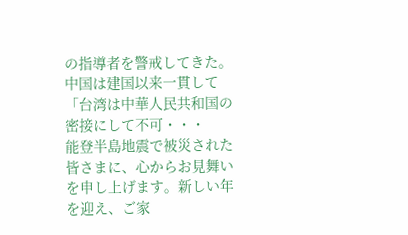の指導者を警戒してきた。中国は建国以来一貫して「台湾は中華人民共和国の密接にして不可・・・
能登半島地震で被災された皆さまに、心からお見舞いを申し上げます。新しい年を迎え、ご家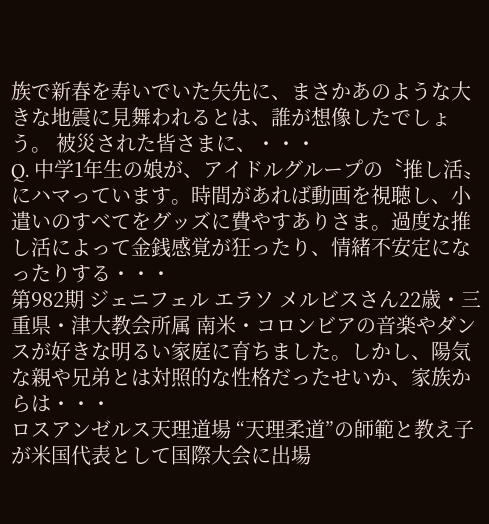族で新春を寿いでいた矢先に、まさかあのような大きな地震に見舞われるとは、誰が想像したでしょう。 被災された皆さまに、・・・
Q. 中学1年生の娘が、アイドルグループの〝推し活〟にハマっています。時間があれば動画を視聴し、小遣いのすべてをグッズに費やすありさま。過度な推し活によって金銭感覚が狂ったり、情緒不安定になったりする・・・
第982期 ジェニフェル エラソ メルビスさん22歳・三重県・津大教会所属 南米・コロンビアの音楽やダンスが好きな明るい家庭に育ちました。しかし、陽気な親や兄弟とは対照的な性格だったせいか、家族からは・・・
ロスアンゼルス天理道場 “天理柔道”の師範と教え子が米国代表として国際大会に出場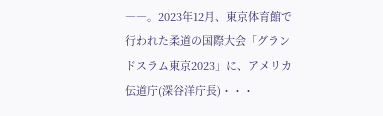――。2023年12月、東京体育館で行われた柔道の国際大会「グランドスラム東京2023」に、アメリカ伝道庁(深谷洋庁長)・・・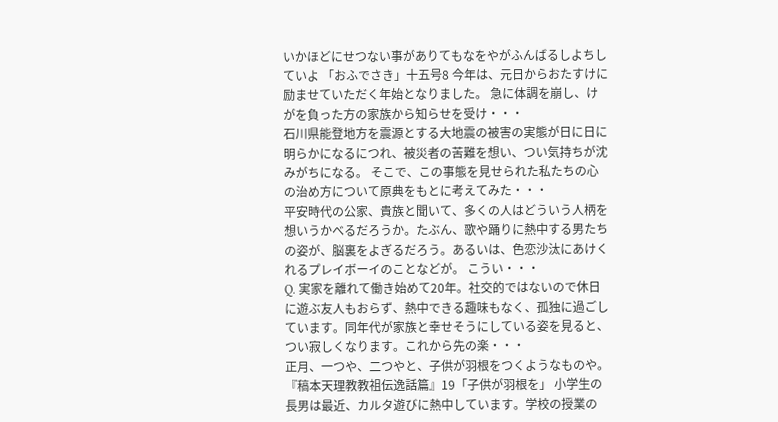いかほどにせつない事がありてもなをやがふんばるしよちしていよ 「おふでさき」十五号8 今年は、元日からおたすけに励ませていただく年始となりました。 急に体調を崩し、けがを負った方の家族から知らせを受け・・・
石川県能登地方を震源とする大地震の被害の実態が日に日に明らかになるにつれ、被災者の苦難を想い、つい気持ちが沈みがちになる。 そこで、この事態を見せられた私たちの心の治め方について原典をもとに考えてみた・・・
平安時代の公家、貴族と聞いて、多くの人はどういう人柄を想いうかべるだろうか。たぶん、歌や踊りに熱中する男たちの姿が、脳裏をよぎるだろう。あるいは、色恋沙汰にあけくれるプレイボーイのことなどが。 こうい・・・
Q. 実家を離れて働き始めて20年。社交的ではないので休日に遊ぶ友人もおらず、熱中できる趣味もなく、孤独に過ごしています。同年代が家族と幸せそうにしている姿を見ると、つい寂しくなります。これから先の楽・・・
正月、一つや、二つやと、子供が羽根をつくようなものや。 『稿本天理教教祖伝逸話篇』19「子供が羽根を」 小学生の長男は最近、カルタ遊びに熱中しています。学校の授業の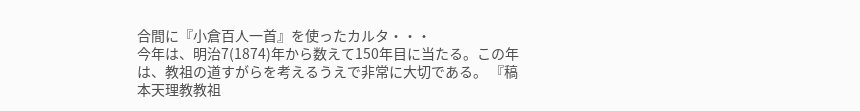合間に『小倉百人一首』を使ったカルタ・・・
今年は、明治7(1874)年から数えて150年目に当たる。この年は、教祖の道すがらを考えるうえで非常に大切である。 『稿本天理教教祖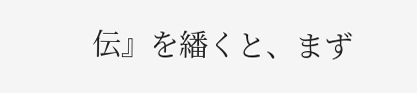伝』を繙くと、まず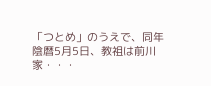「つとめ」のうえで、同年陰暦5月5日、教祖は前川家・・・